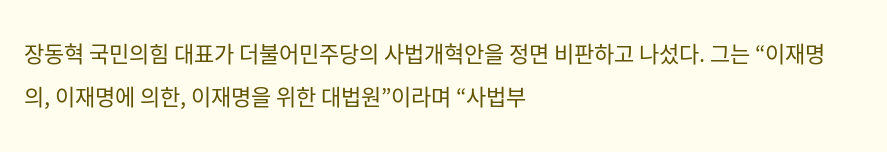장동혁 국민의힘 대표가 더불어민주당의 사법개혁안을 정면 비판하고 나섰다. 그는 “이재명의, 이재명에 의한, 이재명을 위한 대법원”이라며 “사법부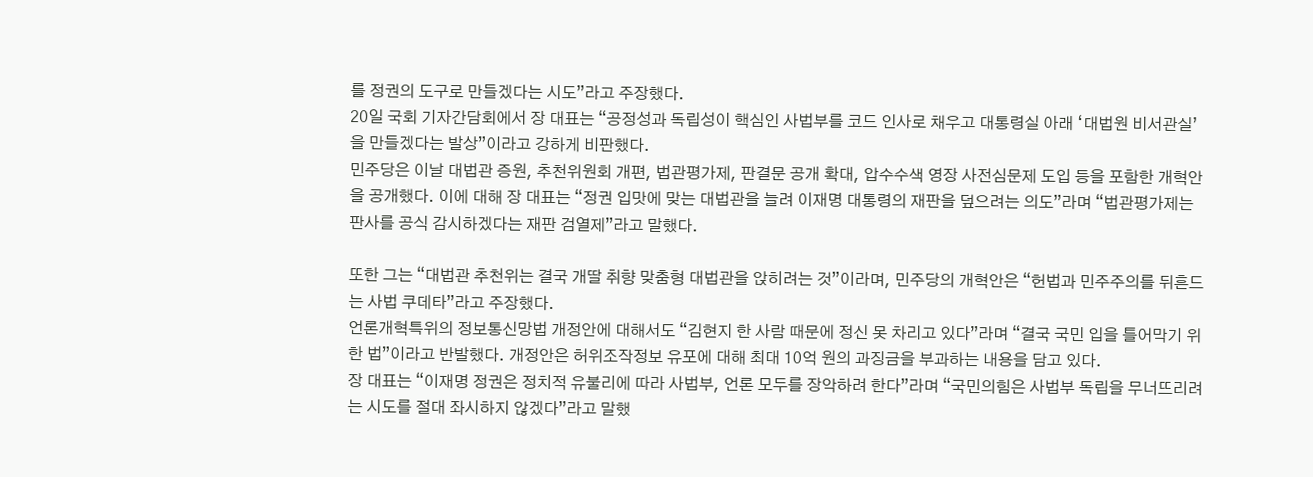를 정권의 도구로 만들겠다는 시도”라고 주장했다.
20일 국회 기자간담회에서 장 대표는 “공정성과 독립성이 핵심인 사법부를 코드 인사로 채우고 대통령실 아래 ‘대법원 비서관실’을 만들겠다는 발상”이라고 강하게 비판했다.
민주당은 이날 대법관 증원, 추천위원회 개편, 법관평가제, 판결문 공개 확대, 압수수색 영장 사전심문제 도입 등을 포함한 개혁안을 공개했다. 이에 대해 장 대표는 “정권 입맛에 맞는 대법관을 늘려 이재명 대통령의 재판을 덮으려는 의도”라며 “법관평가제는 판사를 공식 감시하겠다는 재판 검열제”라고 말했다.

또한 그는 “대법관 추천위는 결국 개딸 취향 맞춤형 대법관을 앉히려는 것”이라며, 민주당의 개혁안은 “헌법과 민주주의를 뒤흔드는 사법 쿠데타”라고 주장했다.
언론개혁특위의 정보통신망법 개정안에 대해서도 “김현지 한 사람 때문에 정신 못 차리고 있다”라며 “결국 국민 입을 틀어막기 위한 법”이라고 반발했다. 개정안은 허위조작정보 유포에 대해 최대 10억 원의 과징금을 부과하는 내용을 담고 있다.
장 대표는 “이재명 정권은 정치적 유불리에 따라 사법부, 언론 모두를 장악하려 한다”라며 “국민의힘은 사법부 독립을 무너뜨리려는 시도를 절대 좌시하지 않겠다”라고 말했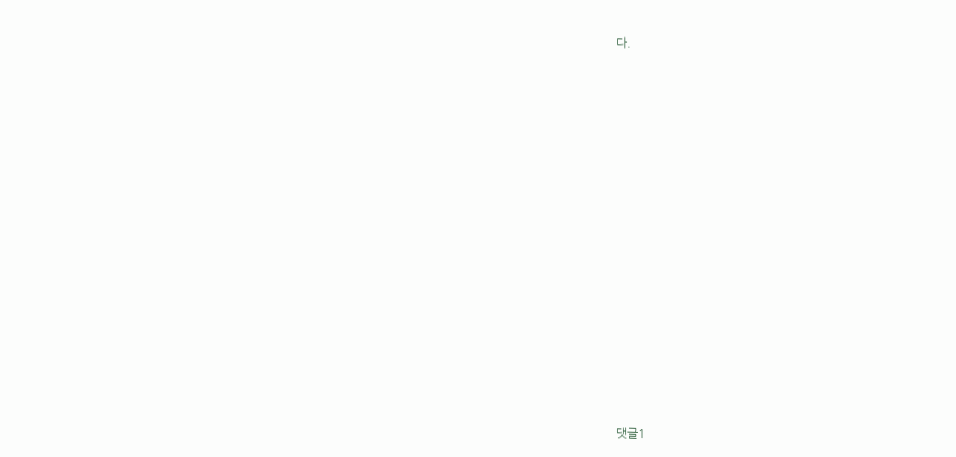다.




















댓글1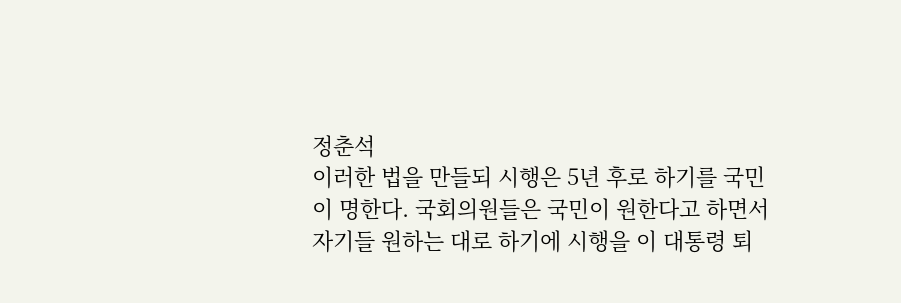정춘석
이러한 법을 만들되 시행은 5년 후로 하기를 국민이 명한다. 국회의원들은 국민이 원한다고 하면서 자기들 원하는 대로 하기에 시행을 이 대통령 퇴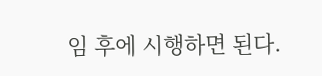임 후에 시행하면 된다.